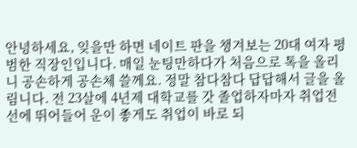안녕하세요, 잊을만 하면 네이트 판을 챙겨보는 20대 여자 평범한 직장인입니다. 매일 눈팅만하다가 처음으로 톡을 올리니 공손하게 공손체 쓸께요. 정말 참다참다 답답해서 글을 올림니다. 전 23살에 4년제 대학교를 갓 졸업하자마자 취업전선에 뛰어들어 운이 좋게도 취업이 바로 되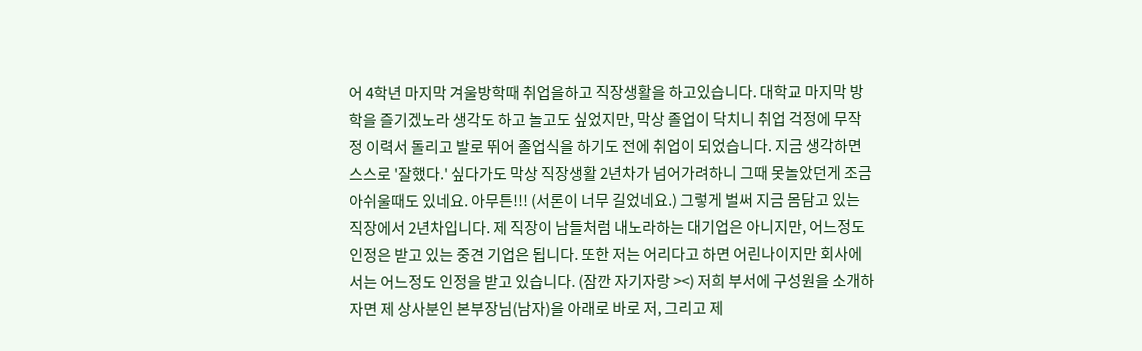어 4학년 마지막 겨울방학때 취업을하고 직장생활을 하고있습니다. 대학교 마지막 방학을 즐기겠노라 생각도 하고 놀고도 싶었지만, 막상 졸업이 닥치니 취업 걱정에 무작정 이력서 돌리고 발로 뛰어 졸업식을 하기도 전에 취업이 되었습니다. 지금 생각하면 스스로 '잘했다.' 싶다가도 막상 직장생활 2년차가 넘어가려하니 그때 못놀았던게 조금 아쉬울때도 있네요. 아무튼!!! (서론이 너무 길었네요.) 그렇게 벌써 지금 몸담고 있는 직장에서 2년차입니다. 제 직장이 남들처럼 내노라하는 대기업은 아니지만, 어느정도 인정은 받고 있는 중견 기업은 됩니다. 또한 저는 어리다고 하면 어린나이지만 회사에서는 어느정도 인정을 받고 있습니다. (잠깐 자기자랑 ><) 저희 부서에 구성원을 소개하자면 제 상사분인 본부장님(남자)을 아래로 바로 저, 그리고 제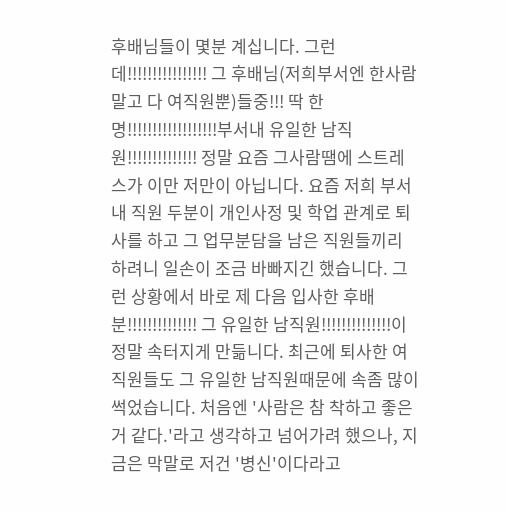후배님들이 몇분 계십니다. 그런데!!!!!!!!!!!!!!!! 그 후배님(저희부서엔 한사람 말고 다 여직원뿐)들중!!! 딱 한명!!!!!!!!!!!!!!!!!!부서내 유일한 남직원!!!!!!!!!!!!!! 정말 요즘 그사람땜에 스트레스가 이만 저만이 아닙니다. 요즘 저희 부서내 직원 두분이 개인사정 및 학업 관계로 퇴사를 하고 그 업무분담을 남은 직원들끼리 하려니 일손이 조금 바빠지긴 했습니다. 그런 상황에서 바로 제 다음 입사한 후배분!!!!!!!!!!!!!! 그 유일한 남직원!!!!!!!!!!!!!!이 정말 속터지게 만듦니다. 최근에 퇴사한 여직원들도 그 유일한 남직원때문에 속좀 많이 썩었습니다. 처음엔 '사람은 참 착하고 좋은거 같다.'라고 생각하고 넘어가려 했으나, 지금은 막말로 저건 '병신'이다라고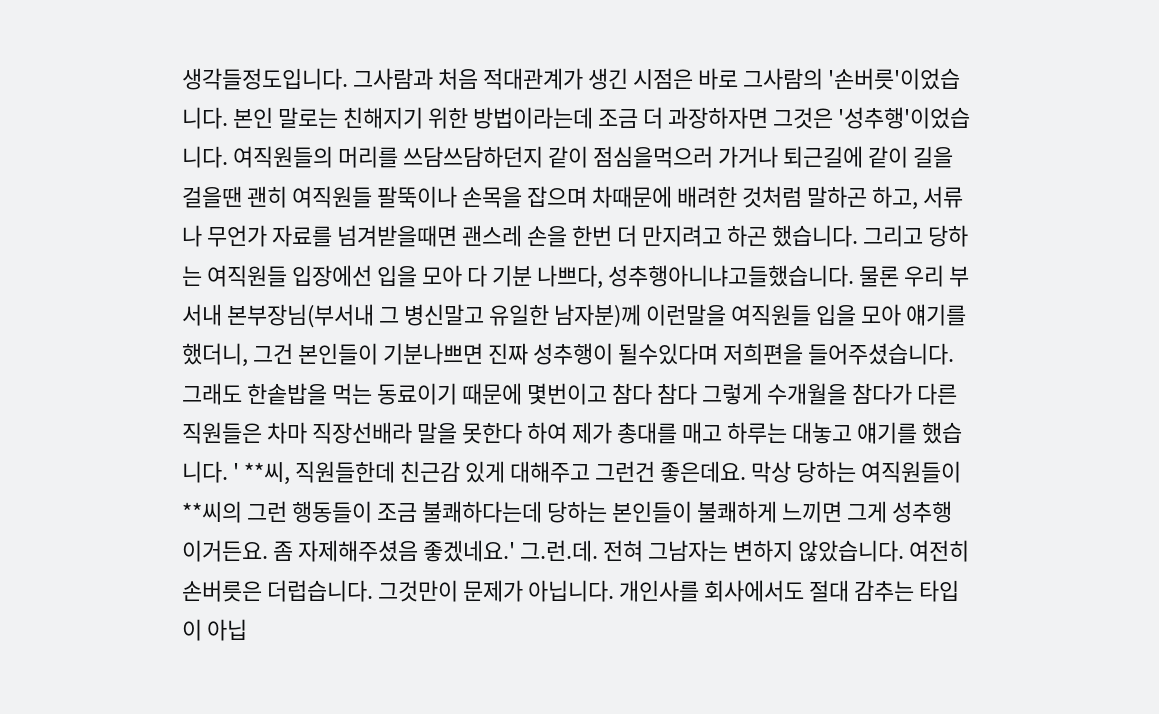생각들정도입니다. 그사람과 처음 적대관계가 생긴 시점은 바로 그사람의 '손버릇'이었습니다. 본인 말로는 친해지기 위한 방법이라는데 조금 더 과장하자면 그것은 '성추행'이었습니다. 여직원들의 머리를 쓰담쓰담하던지 같이 점심을먹으러 가거나 퇴근길에 같이 길을 걸을땐 괜히 여직원들 팔뚝이나 손목을 잡으며 차때문에 배려한 것처럼 말하곤 하고, 서류나 무언가 자료를 넘겨받을때면 괜스레 손을 한번 더 만지려고 하곤 했습니다. 그리고 당하는 여직원들 입장에선 입을 모아 다 기분 나쁘다, 성추행아니냐고들했습니다. 물론 우리 부서내 본부장님(부서내 그 병신말고 유일한 남자분)께 이런말을 여직원들 입을 모아 얘기를 했더니, 그건 본인들이 기분나쁘면 진짜 성추행이 될수있다며 저희편을 들어주셨습니다. 그래도 한솥밥을 먹는 동료이기 때문에 몇번이고 참다 참다 그렇게 수개월을 참다가 다른 직원들은 차마 직장선배라 말을 못한다 하여 제가 총대를 매고 하루는 대놓고 얘기를 했습니다. ' **씨, 직원들한데 친근감 있게 대해주고 그런건 좋은데요. 막상 당하는 여직원들이 **씨의 그런 행동들이 조금 불쾌하다는데 당하는 본인들이 불쾌하게 느끼면 그게 성추행이거든요. 좀 자제해주셨음 좋겠네요.' 그.런.데. 전혀 그남자는 변하지 않았습니다. 여전히 손버릇은 더럽습니다. 그것만이 문제가 아닙니다. 개인사를 회사에서도 절대 감추는 타입이 아닙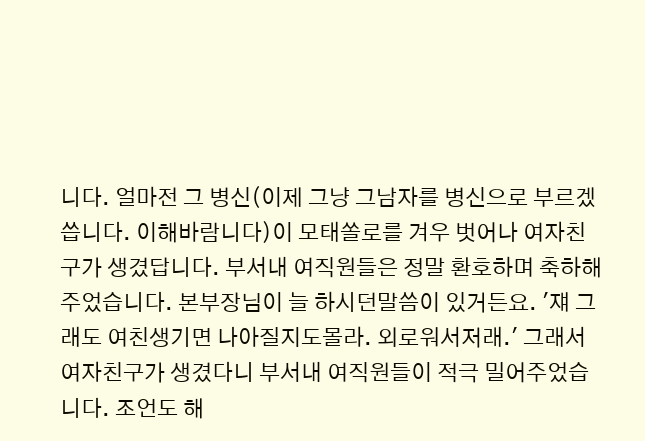니다. 얼마전 그 병신(이제 그냥 그남자를 병신으로 부르겠씁니다. 이해바람니다)이 모태쏠로를 겨우 벗어나 여자친구가 생겼답니다. 부서내 여직원들은 정말 환호하며 축하해주었습니다. 본부장님이 늘 하시던말씀이 있거든요. '쟤 그래도 여친생기면 나아질지도몰라. 외로워서저래.' 그래서 여자친구가 생겼다니 부서내 여직원들이 적극 밀어주었습니다. 조언도 해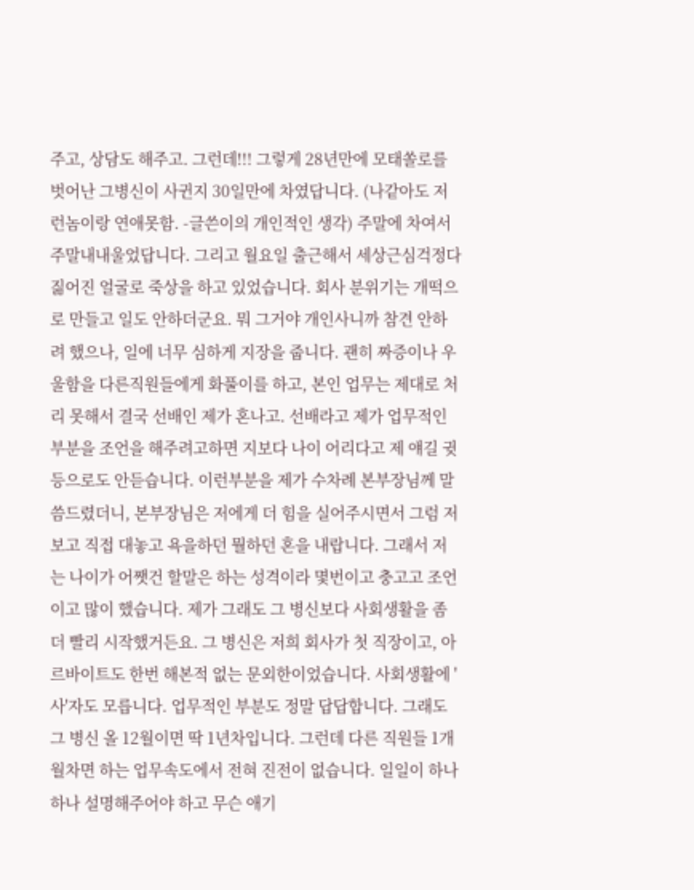주고, 상담도 해주고. 그런데!!! 그렇게 28년만에 모태쏠로를 벗어난 그병신이 사귄지 30일만에 차였답니다. (나같아도 저런놈이랑 연애못함. -글쓴이의 개인적인 생각) 주말에 차여서 주말내내울었답니다. 그리고 월요일 출근해서 세상근심걱정다 짊어진 얼굴로 죽상을 하고 있었습니다. 회사 분위기는 개떡으로 만들고 일도 안하더군요. 뭐 그거야 개인사니까 참견 안하려 했으나, 일에 너무 심하게 지장을 줍니다. 괜히 짜증이나 우울함을 다른직원들에게 화풀이를 하고, 본인 업무는 제대로 처리 못해서 결국 선배인 제가 혼나고. 선배라고 제가 업무적인 부분을 조언을 해주려고하면 지보다 나이 어리다고 제 얘길 귓등으로도 안듣습니다. 이런부분을 제가 수차례 본부장님께 말씀드렸더니, 본부장님은 저에게 더 힘을 실어주시면서 그럼 저보고 직접 대놓고 욕을하던 뭘하던 혼을 내랍니다. 그래서 저는 나이가 어쨋건 할말은 하는 성격이라 몇번이고 충고고 조언이고 많이 했습니다. 제가 그래도 그 병신보다 사회생활을 좀 더 빨리 시작했거든요. 그 병신은 저희 회사가 첫 직장이고, 아르바이트도 한번 해본적 없는 문외한이었습니다. 사회생활에 '사'자도 모릅니다. 업무적인 부분도 정말 답답합니다. 그래도 그 병신 올 12월이면 딱 1년차입니다. 그런데 다른 직원들 1개월차면 하는 업무속도에서 전혀 진전이 없습니다. 일일이 하나하나 설명해주어야 하고 무슨 애기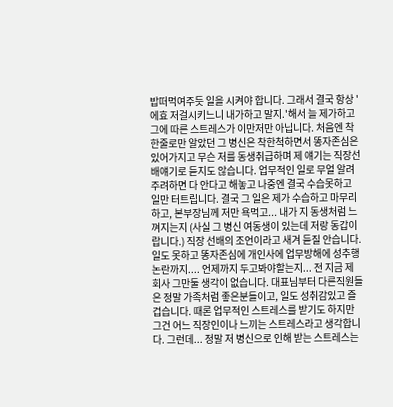밥떠먹여주듯 일을 시켜야 합니다. 그래서 결국 항상 '에효 저걸시키느니 내가하고 말지.'해서 늘 제가하고 그에 따른 스트레스가 이만저만 아닙니다. 처음엔 착한줄로만 알았던 그 병신은 착한척하면서 똥자존심은 있어가지고 무슨 저를 동생취급하며 제 얘기는 직장선배얘기로 듣지도 않습니다. 업무적인 일로 무얼 알려주려하면 다 안다고 해놓고 나중엔 결국 수습못하고 일만 터트립니다. 결국 그 일은 제가 수습하고 마무리하고, 본부장님께 저만 욕먹고... 내가 지 동생처럼 느껴지는지 (사실 그 병신 여동생이 있는데 저랑 동갑이랍니다.) 직장 선배의 조언이라고 새겨 듣질 안습니다. 일도 못하고 똥자존심에 개인사에 업무방해에 성추행 논란까지.... 언제까지 두고봐야할는지... 전 지금 제 회사 그만둘 생각이 없습니다. 대표님부터 다른직원들은 정말 가족처럼 좋은분들이고, 일도 성취감있고 즐겁습니다. 때론 업무적인 스트레스를 받기도 하지만 그건 어느 직장인이나 느끼는 스트레스라고 생각합니다. 그런데... 정말 저 병신으로 인해 받는 스트레스는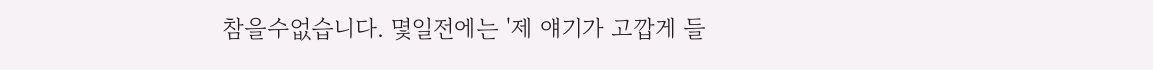참을수없습니다. 몇일전에는 '제 얘기가 고깝게 들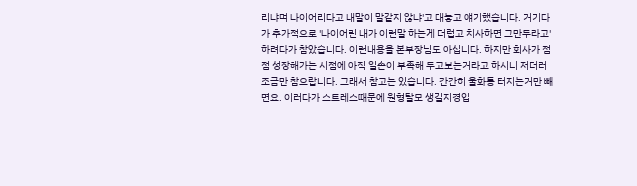리냐며 나이어리다고 내말이 말같지 않냐'고 대놓고 얘기했습니다. 거기다가 추가적으로 '나이어린 내가 이런말 하는게 더럽고 치사하면 그만두라고' 하려다가 참았습니다. 이런내용을 본부장님도 아십니다. 하지만 회사가 점점 성장해가는 시점에 아직 일손이 부족해 두고보는거라고 하시니 저더러 조금만 참으랍니다. 그래서 참고는 있습니다. 간간히 울화통 터지는거만 빼면요. 이러다가 스트레스때문에 원형탈모 생길지경입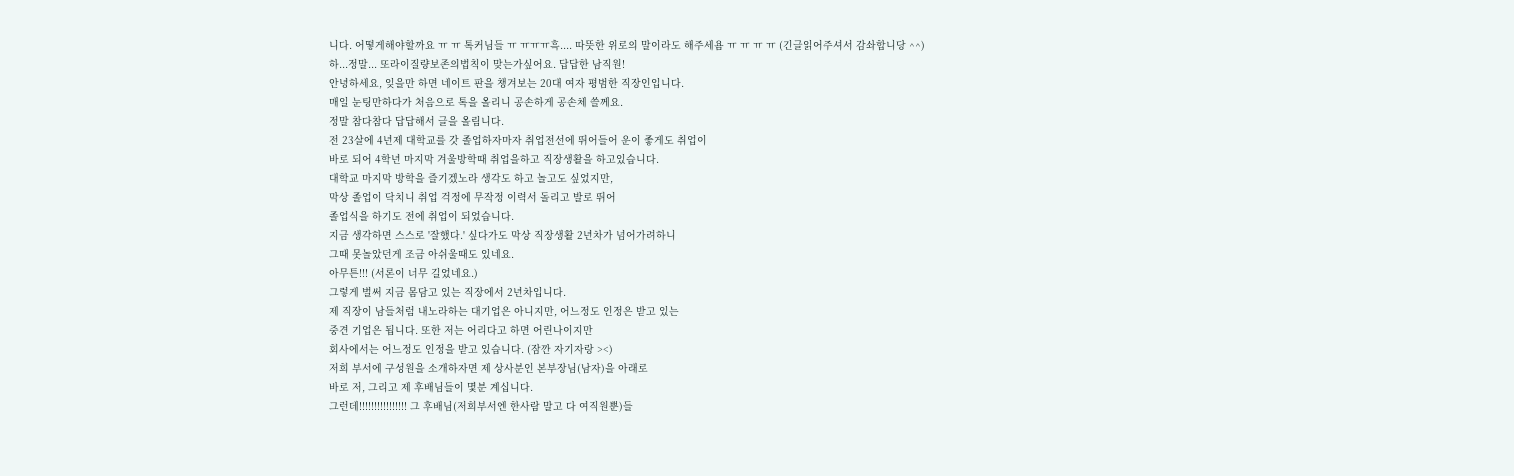니다. 어떻게해야할까요 ㅠ ㅠ 톡커님들 ㅠ ㅠㅠㅠ흑.... 따뜻한 위로의 말이라도 해주세욤 ㅠ ㅠ ㅠ ㅠ (긴글읽어주셔서 감솨합니당 ^^)
하...정말... 또라이질량보존의법칙이 맞는가싶어요. 답답한 남직원!
안녕하세요, 잊을만 하면 네이트 판을 챙겨보는 20대 여자 평범한 직장인입니다.
매일 눈팅만하다가 처음으로 톡을 올리니 공손하게 공손체 쓸께요.
정말 참다참다 답답해서 글을 올림니다.
전 23살에 4년제 대학교를 갓 졸업하자마자 취업전선에 뛰어들어 운이 좋게도 취업이
바로 되어 4학년 마지막 겨울방학때 취업을하고 직장생활을 하고있습니다.
대학교 마지막 방학을 즐기겠노라 생각도 하고 놀고도 싶었지만,
막상 졸업이 닥치니 취업 걱정에 무작정 이력서 돌리고 발로 뛰어
졸업식을 하기도 전에 취업이 되었습니다.
지금 생각하면 스스로 '잘했다.' 싶다가도 막상 직장생활 2년차가 넘어가려하니
그때 못놀았던게 조금 아쉬울때도 있네요.
아무튼!!! (서론이 너무 길었네요.)
그렇게 벌써 지금 몸담고 있는 직장에서 2년차입니다.
제 직장이 남들처럼 내노라하는 대기업은 아니지만, 어느정도 인정은 받고 있는
중견 기업은 됩니다. 또한 저는 어리다고 하면 어린나이지만
회사에서는 어느정도 인정을 받고 있습니다. (잠깐 자기자랑 ><)
저희 부서에 구성원을 소개하자면 제 상사분인 본부장님(남자)을 아래로
바로 저, 그리고 제 후배님들이 몇분 계십니다.
그런데!!!!!!!!!!!!!!!! 그 후배님(저희부서엔 한사람 말고 다 여직원뿐)들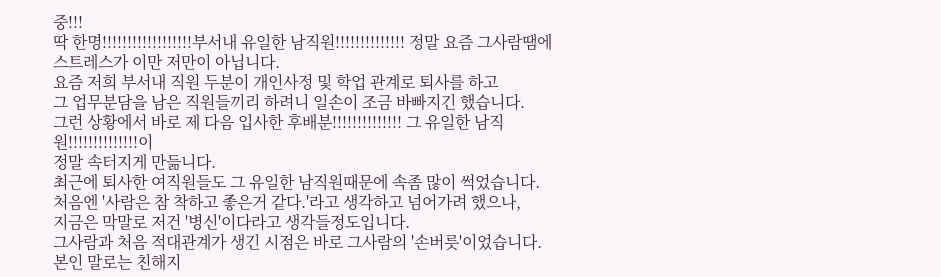중!!!
딱 한명!!!!!!!!!!!!!!!!!!부서내 유일한 남직원!!!!!!!!!!!!!! 정말 요즘 그사람땜에
스트레스가 이만 저만이 아닙니다.
요즘 저희 부서내 직원 두분이 개인사정 및 학업 관계로 퇴사를 하고
그 업무분담을 남은 직원들끼리 하려니 일손이 조금 바빠지긴 했습니다.
그런 상황에서 바로 제 다음 입사한 후배분!!!!!!!!!!!!!! 그 유일한 남직원!!!!!!!!!!!!!!이
정말 속터지게 만듦니다.
최근에 퇴사한 여직원들도 그 유일한 남직원때문에 속좀 많이 썩었습니다.
처음엔 '사람은 참 착하고 좋은거 같다.'라고 생각하고 넘어가려 했으나,
지금은 막말로 저건 '병신'이다라고 생각들정도입니다.
그사람과 처음 적대관계가 생긴 시점은 바로 그사람의 '손버릇'이었습니다.
본인 말로는 친해지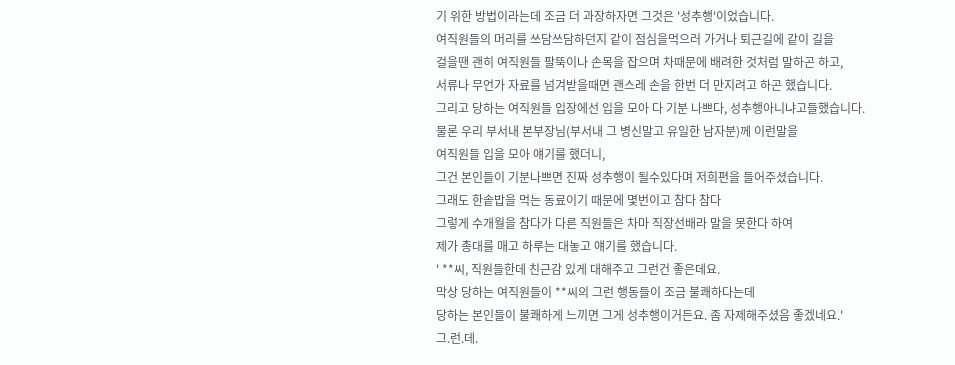기 위한 방법이라는데 조금 더 과장하자면 그것은 '성추행'이었습니다.
여직원들의 머리를 쓰담쓰담하던지 같이 점심을먹으러 가거나 퇴근길에 같이 길을
걸을땐 괜히 여직원들 팔뚝이나 손목을 잡으며 차때문에 배려한 것처럼 말하곤 하고,
서류나 무언가 자료를 넘겨받을때면 괜스레 손을 한번 더 만지려고 하곤 했습니다.
그리고 당하는 여직원들 입장에선 입을 모아 다 기분 나쁘다, 성추행아니냐고들했습니다.
물론 우리 부서내 본부장님(부서내 그 병신말고 유일한 남자분)께 이런말을
여직원들 입을 모아 얘기를 했더니,
그건 본인들이 기분나쁘면 진짜 성추행이 될수있다며 저희편을 들어주셨습니다.
그래도 한솥밥을 먹는 동료이기 때문에 몇번이고 참다 참다
그렇게 수개월을 참다가 다른 직원들은 차마 직장선배라 말을 못한다 하여
제가 총대를 매고 하루는 대놓고 얘기를 했습니다.
' **씨, 직원들한데 친근감 있게 대해주고 그런건 좋은데요.
막상 당하는 여직원들이 **씨의 그런 행동들이 조금 불쾌하다는데
당하는 본인들이 불쾌하게 느끼면 그게 성추행이거든요. 좀 자제해주셨음 좋겠네요.'
그.런.데.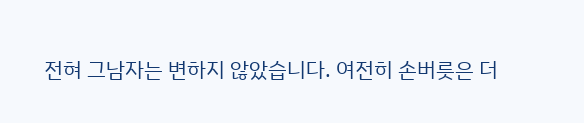전혀 그남자는 변하지 않았습니다. 여전히 손버릇은 더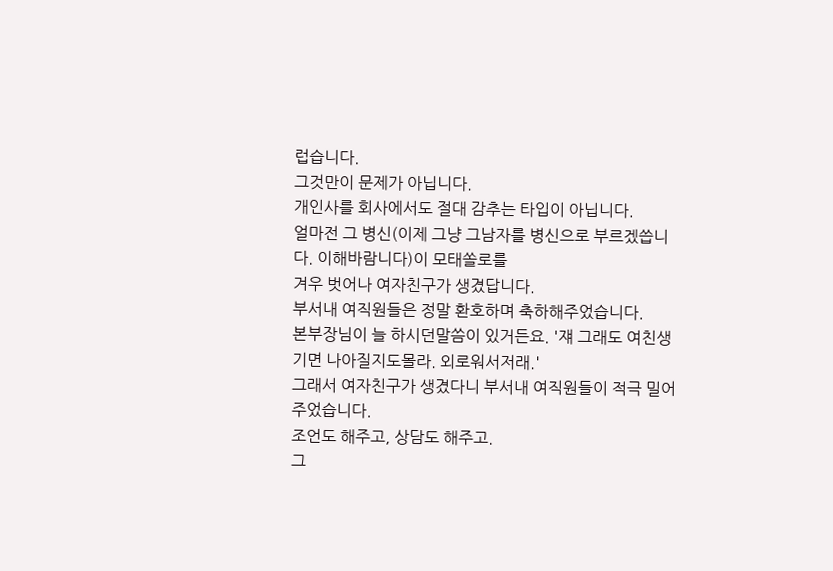럽습니다.
그것만이 문제가 아닙니다.
개인사를 회사에서도 절대 감추는 타입이 아닙니다.
얼마전 그 병신(이제 그냥 그남자를 병신으로 부르겠씁니다. 이해바람니다)이 모태쏠로를
겨우 벗어나 여자친구가 생겼답니다.
부서내 여직원들은 정말 환호하며 축하해주었습니다.
본부장님이 늘 하시던말씀이 있거든요. '쟤 그래도 여친생기면 나아질지도몰라. 외로워서저래.'
그래서 여자친구가 생겼다니 부서내 여직원들이 적극 밀어주었습니다.
조언도 해주고, 상담도 해주고.
그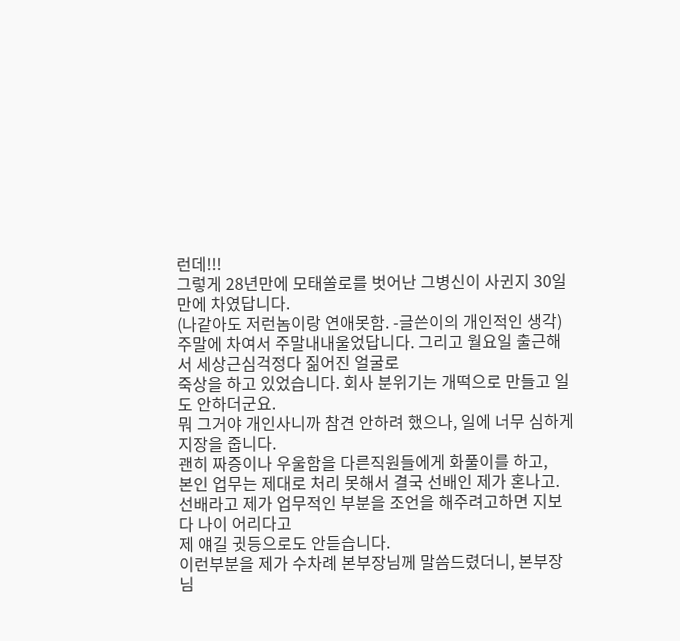런데!!!
그렇게 28년만에 모태쏠로를 벗어난 그병신이 사귄지 30일만에 차였답니다.
(나같아도 저런놈이랑 연애못함. -글쓴이의 개인적인 생각)
주말에 차여서 주말내내울었답니다. 그리고 월요일 출근해서 세상근심걱정다 짊어진 얼굴로
죽상을 하고 있었습니다. 회사 분위기는 개떡으로 만들고 일도 안하더군요.
뭐 그거야 개인사니까 참견 안하려 했으나, 일에 너무 심하게 지장을 줍니다.
괜히 짜증이나 우울함을 다른직원들에게 화풀이를 하고,
본인 업무는 제대로 처리 못해서 결국 선배인 제가 혼나고.
선배라고 제가 업무적인 부분을 조언을 해주려고하면 지보다 나이 어리다고
제 얘길 귓등으로도 안듣습니다.
이런부분을 제가 수차례 본부장님께 말씀드렸더니, 본부장님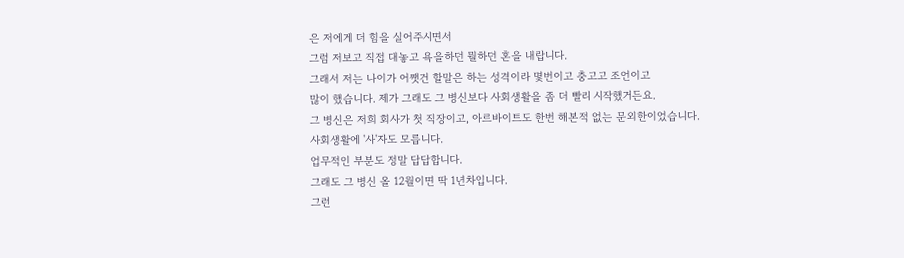은 저에게 더 힘을 실어주시면서
그럼 저보고 직접 대놓고 욕을하던 뭘하던 혼을 내랍니다.
그래서 저는 나이가 어쨋건 할말은 하는 성격이라 몇번이고 충고고 조언이고
많이 했습니다. 제가 그래도 그 병신보다 사회생활을 좀 더 빨리 시작했거든요.
그 병신은 저희 회사가 첫 직장이고, 아르바이트도 한번 해본적 없는 문외한이었습니다.
사회생활에 '사'자도 모릅니다.
업무적인 부분도 정말 답답합니다.
그래도 그 병신 올 12월이면 딱 1년차입니다.
그런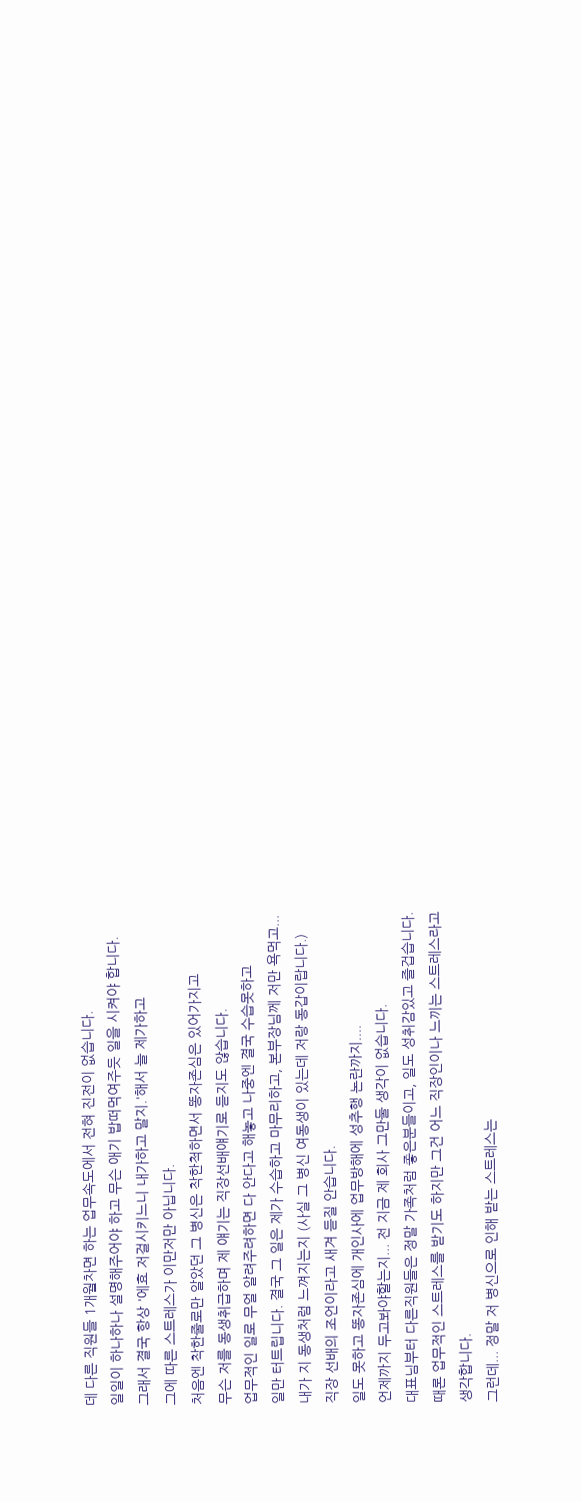데 다른 직원들 1개월차면 하는 업무속도에서 전혀 진전이 없습니다.
일일이 하나하나 설명해주어야 하고 무슨 애기 밥떠먹여주듯 일을 시켜야 합니다.
그래서 결국 항상 '에효 저걸시키느니 내가하고 말지.'해서 늘 제가하고
그에 따른 스트레스가 이만저만 아닙니다.
처음엔 착한줄로만 알았던 그 병신은 착한척하면서 똥자존심은 있어가지고
무슨 저를 동생취급하며 제 얘기는 직장선배얘기로 듣지도 않습니다.
업무적인 일로 무얼 알려주려하면 다 안다고 해놓고 나중엔 결국 수습못하고
일만 터트립니다. 결국 그 일은 제가 수습하고 마무리하고, 본부장님께 저만 욕먹고...
내가 지 동생처럼 느껴지는지 (사실 그 병신 여동생이 있는데 저랑 동갑이랍니다.)
직장 선배의 조언이라고 새겨 듣질 안습니다.
일도 못하고 똥자존심에 개인사에 업무방해에 성추행 논란까지....
언제까지 두고봐야할는지... 전 지금 제 회사 그만둘 생각이 없습니다.
대표님부터 다른직원들은 정말 가족처럼 좋은분들이고, 일도 성취감있고 즐겁습니다.
때론 업무적인 스트레스를 받기도 하지만 그건 어느 직장인이나 느끼는 스트레스라고
생각합니다.
그런데... 정말 저 병신으로 인해 받는 스트레스는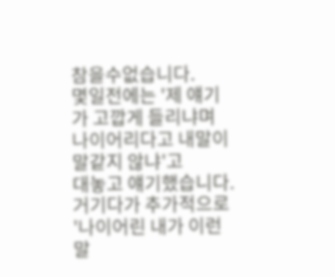참을수없습니다.
몇일전에는 '제 얘기가 고깝게 들리냐며 나이어리다고 내말이 말같지 않냐'고
대놓고 얘기했습니다. 거기다가 추가적으로 '나이어린 내가 이런말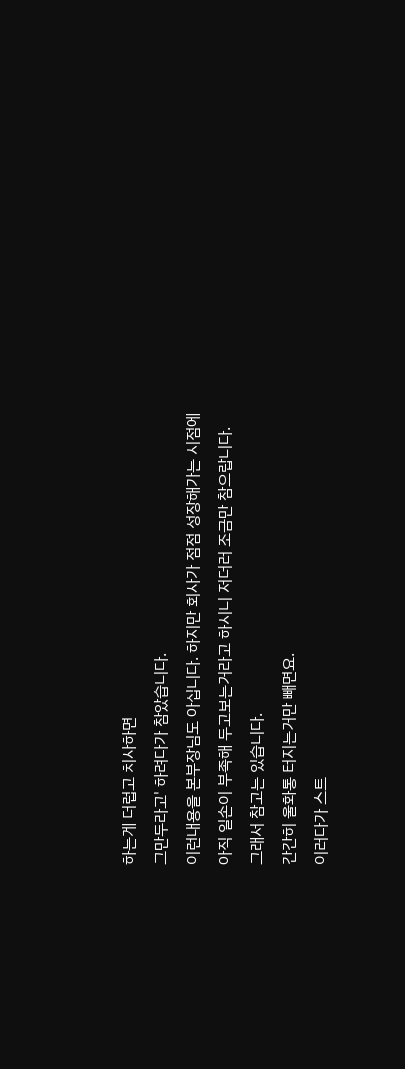하는게 더럽고 치사하면
그만두라고' 하려다가 참았습니다.
이런내용을 본부장님도 아십니다. 하지만 회사가 점점 성장해가는 시점에
아직 일손이 부족해 두고보는거라고 하시니 저더러 조금만 참으랍니다.
그래서 참고는 있습니다.
간간히 울화통 터지는거만 빼면요.
이러다가 스트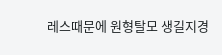레스때문에 원형탈모 생길지경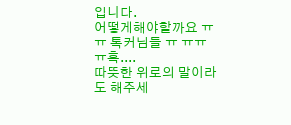입니다.
어떻게해야할까요 ㅠ ㅠ 톡커님들 ㅠ ㅠㅠㅠ흑....
따뜻한 위로의 말이라도 해주세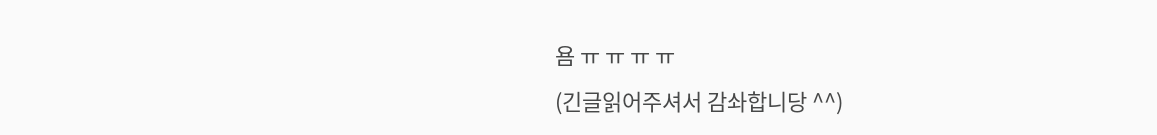욤 ㅠ ㅠ ㅠ ㅠ
(긴글읽어주셔서 감솨합니당 ^^)